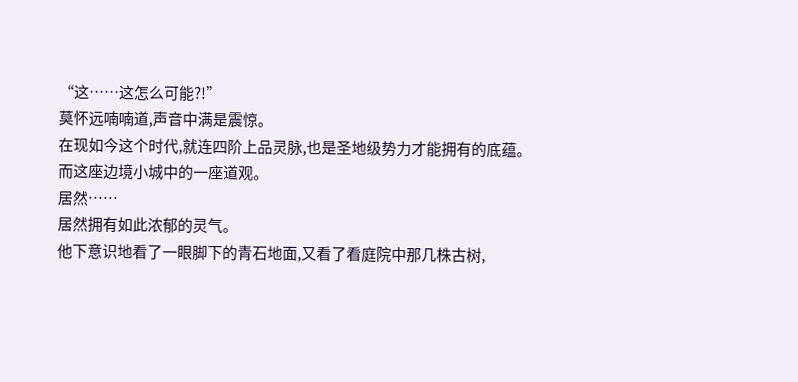“这……这怎么可能?!”
莫怀远喃喃道,声音中满是震惊。
在现如今这个时代,就连四阶上品灵脉,也是圣地级势力才能拥有的底蕴。
而这座边境小城中的一座道观。
居然……
居然拥有如此浓郁的灵气。
他下意识地看了一眼脚下的青石地面,又看了看庭院中那几株古树,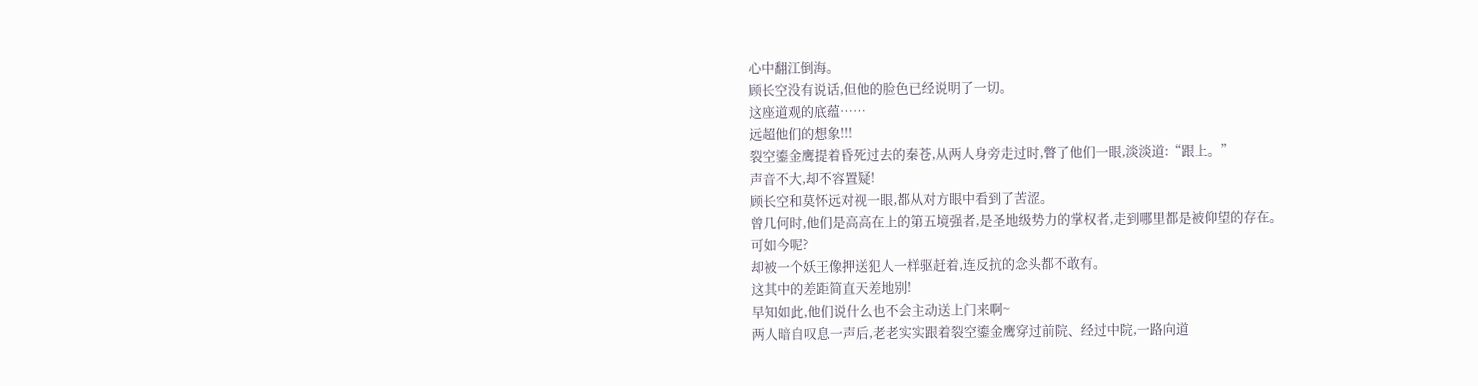心中翻江倒海。
顾长空没有说话,但他的脸色已经说明了一切。
这座道观的底蕴……
远超他们的想象!!!
裂空鎏金鹰提着昏死过去的秦苍,从两人身旁走过时,瞥了他们一眼,淡淡道:“跟上。”
声音不大,却不容置疑!
顾长空和莫怀远对视一眼,都从对方眼中看到了苦涩。
曾几何时,他们是高高在上的第五境强者,是圣地级势力的掌权者,走到哪里都是被仰望的存在。
可如今呢?
却被一个妖王像押送犯人一样驱赶着,连反抗的念头都不敢有。
这其中的差距简直天差地别!
早知如此,他们说什么也不会主动送上门来啊~
两人暗自叹息一声后,老老实实跟着裂空鎏金鹰穿过前院、经过中院,一路向道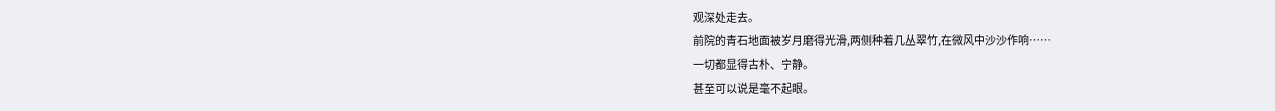观深处走去。
前院的青石地面被岁月磨得光滑,两侧种着几丛翠竹,在微风中沙沙作响……
一切都显得古朴、宁静。
甚至可以说是毫不起眼。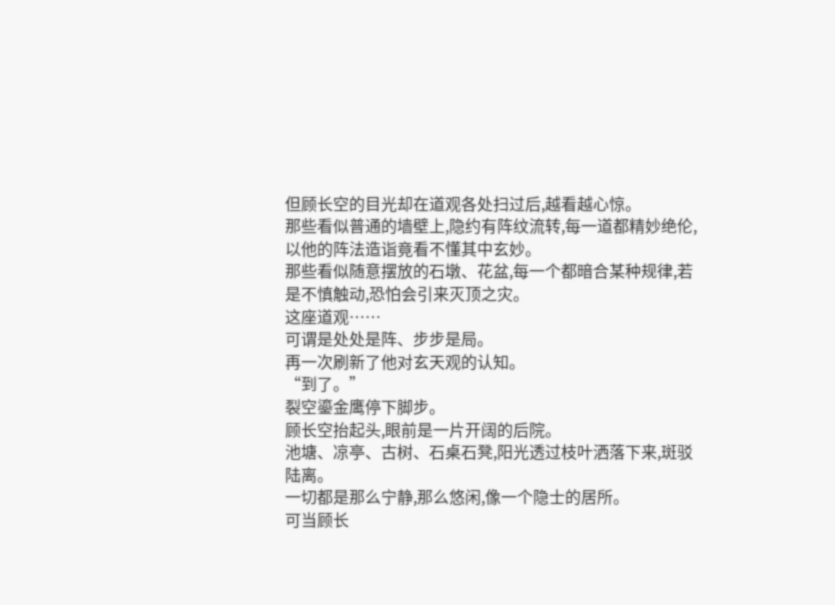但顾长空的目光却在道观各处扫过后,越看越心惊。
那些看似普通的墙壁上,隐约有阵纹流转,每一道都精妙绝伦,以他的阵法造诣竟看不懂其中玄妙。
那些看似随意摆放的石墩、花盆,每一个都暗合某种规律,若是不慎触动,恐怕会引来灭顶之灾。
这座道观……
可谓是处处是阵、步步是局。
再一次刷新了他对玄天观的认知。
“到了。”
裂空鎏金鹰停下脚步。
顾长空抬起头,眼前是一片开阔的后院。
池塘、凉亭、古树、石桌石凳,阳光透过枝叶洒落下来,斑驳陆离。
一切都是那么宁静,那么悠闲,像一个隐士的居所。
可当顾长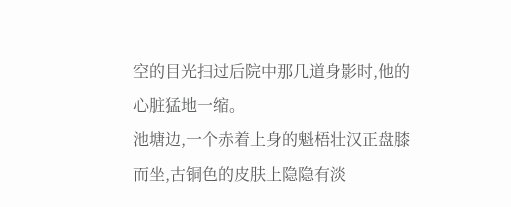空的目光扫过后院中那几道身影时,他的心脏猛地一缩。
池塘边,一个赤着上身的魁梧壮汉正盘膝而坐,古铜色的皮肤上隐隐有淡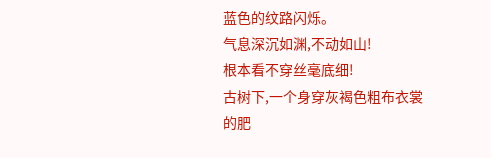蓝色的纹路闪烁。
气息深沉如渊,不动如山!
根本看不穿丝毫底细!
古树下,一个身穿灰褐色粗布衣裳的肥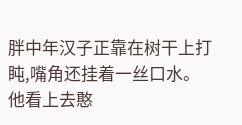胖中年汉子正靠在树干上打盹,嘴角还挂着一丝口水。
他看上去憨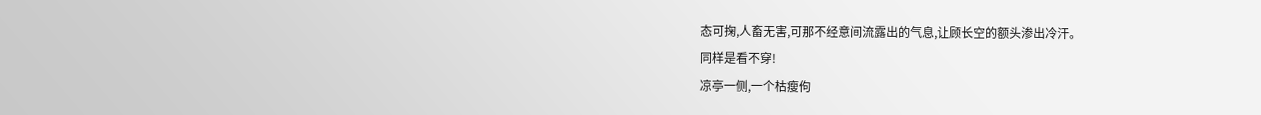态可掬,人畜无害,可那不经意间流露出的气息,让顾长空的额头渗出冷汗。
同样是看不穿!
凉亭一侧,一个枯瘦佝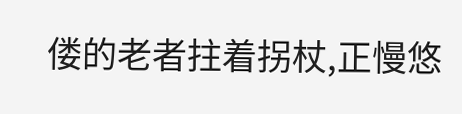偻的老者拄着拐杖,正慢悠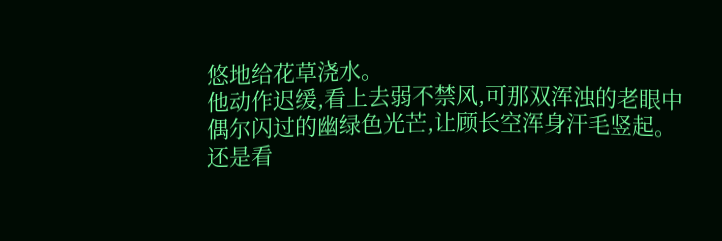悠地给花草浇水。
他动作迟缓,看上去弱不禁风,可那双浑浊的老眼中偶尔闪过的幽绿色光芒,让顾长空浑身汗毛竖起。
还是看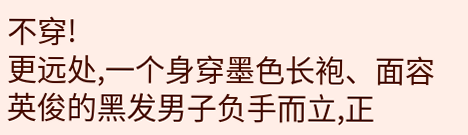不穿!
更远处,一个身穿墨色长袍、面容英俊的黑发男子负手而立,正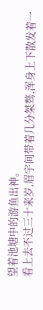望着池塘中的游鱼出神。
看上去不过三十来岁,眉宇间带着几分桀骜,浑身上下散发着一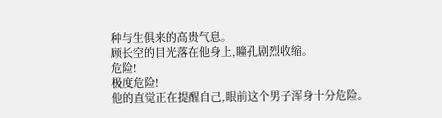种与生俱来的高贵气息。
顾长空的目光落在他身上,瞳孔剧烈收缩。
危险!
极度危险!
他的直觉正在提醒自己,眼前这个男子浑身十分危险。